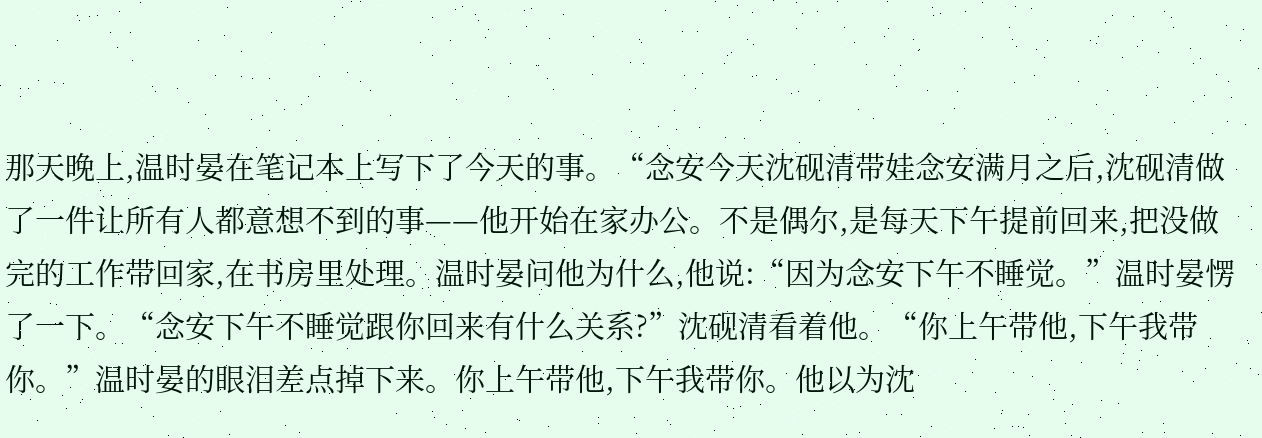那天晚上,温时晏在笔记本上写下了今天的事。“念安今天沈砚清带娃念安满月之后,沈砚清做了一件让所有人都意想不到的事——他开始在家办公。不是偶尔,是每天下午提前回来,把没做完的工作带回家,在书房里处理。温时晏问他为什么,他说:“因为念安下午不睡觉。”温时晏愣了一下。“念安下午不睡觉跟你回来有什么关系?”沈砚清看着他。“你上午带他,下午我带你。”温时晏的眼泪差点掉下来。你上午带他,下午我带你。他以为沈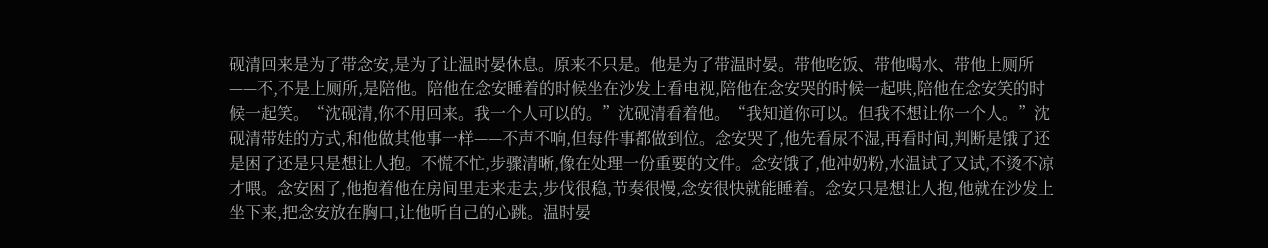砚清回来是为了带念安,是为了让温时晏休息。原来不只是。他是为了带温时晏。带他吃饭、带他喝水、带他上厕所——不,不是上厕所,是陪他。陪他在念安睡着的时候坐在沙发上看电视,陪他在念安哭的时候一起哄,陪他在念安笑的时候一起笑。“沈砚清,你不用回来。我一个人可以的。”沈砚清看着他。“我知道你可以。但我不想让你一个人。”沈砚清带娃的方式,和他做其他事一样——不声不响,但每件事都做到位。念安哭了,他先看尿不湿,再看时间,判断是饿了还是困了还是只是想让人抱。不慌不忙,步骤清晰,像在处理一份重要的文件。念安饿了,他冲奶粉,水温试了又试,不烫不凉才喂。念安困了,他抱着他在房间里走来走去,步伐很稳,节奏很慢,念安很快就能睡着。念安只是想让人抱,他就在沙发上坐下来,把念安放在胸口,让他听自己的心跳。温时晏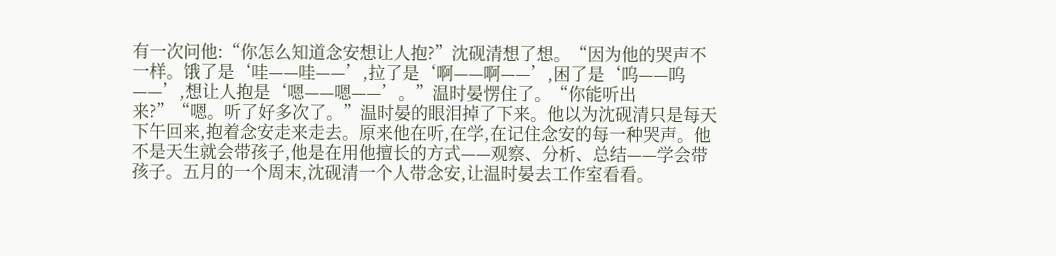有一次问他:“你怎么知道念安想让人抱?”沈砚清想了想。“因为他的哭声不一样。饿了是‘哇——哇——’,拉了是‘啊——啊——’,困了是‘呜——呜——’,想让人抱是‘嗯——嗯——’。”温时晏愣住了。“你能听出来?”“嗯。听了好多次了。”温时晏的眼泪掉了下来。他以为沈砚清只是每天下午回来,抱着念安走来走去。原来他在听,在学,在记住念安的每一种哭声。他不是天生就会带孩子,他是在用他擅长的方式——观察、分析、总结——学会带孩子。五月的一个周末,沈砚清一个人带念安,让温时晏去工作室看看。